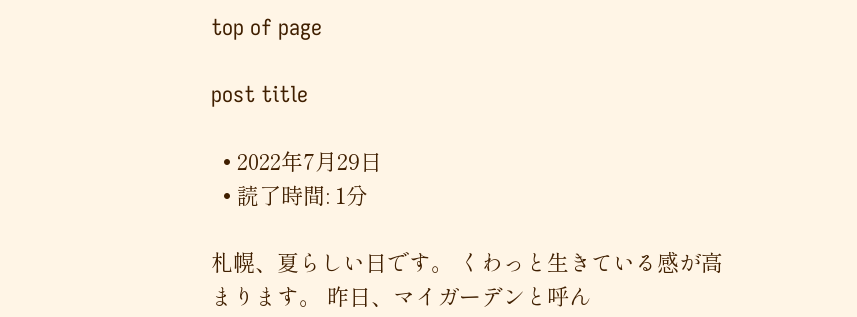top of page

post title

  • 2022年7月29日
  • 読了時間: 1分

札幌、夏らしい日です。 くわっと生きている感が高まります。 昨日、マイガーデンと呼ん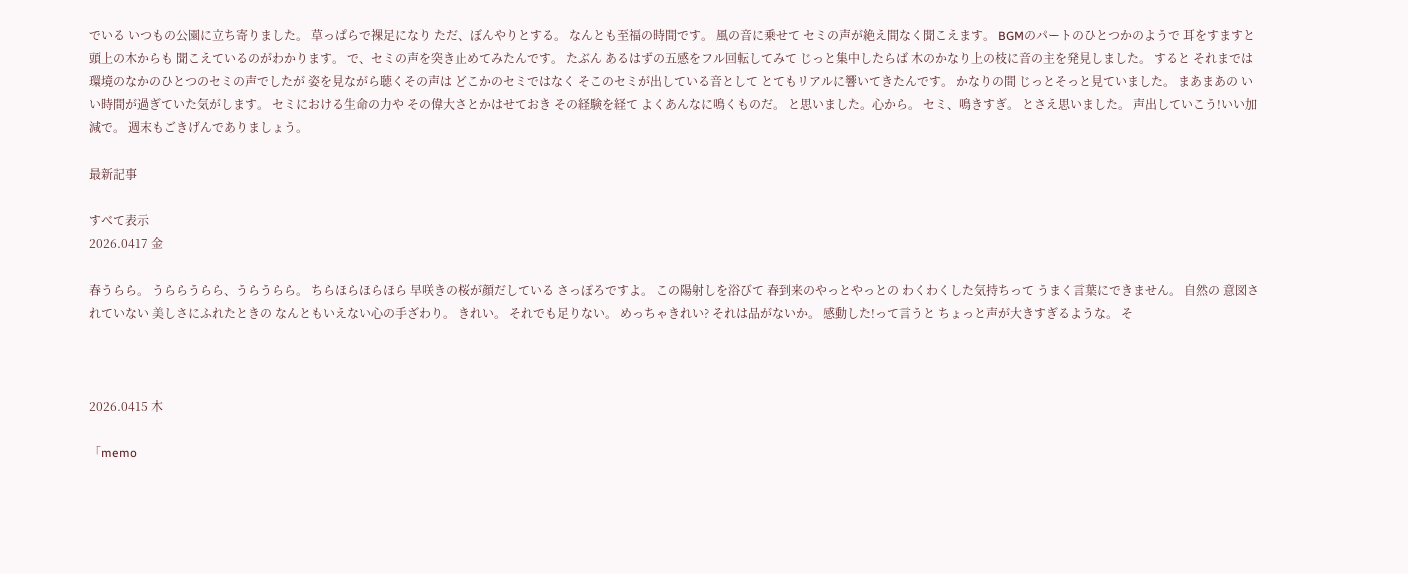でいる いつもの公園に立ち寄りました。 草っぱらで裸足になり ただ、ぼんやりとする。 なんとも至福の時間です。 風の音に乗せて セミの声が絶え間なく聞こえます。 BGMのパートのひとつかのようで 耳をすますと 頭上の木からも 聞こえているのがわかります。 で、セミの声を突き止めてみたんです。 たぶん あるはずの五感をフル回転してみて じっと集中したらば 木のかなり上の枝に音の主を発見しました。 すると それまでは 環境のなかのひとつのセミの声でしたが 姿を見ながら聴くその声は どこかのセミではなく そこのセミが出している音として とてもリアルに響いてきたんです。 かなりの間 じっとそっと見ていました。 まあまあの いい時間が過ぎていた気がします。 セミにおける生命の力や その偉大さとかはせておき その経験を経て よくあんなに鳴くものだ。 と思いました。心から。 セミ、鳴きすぎ。 とさえ思いました。 声出していこう!いい加減で。 週末もごきげんでありましょう。

最新記事

すべて表示
2026.0417 金

春うらら。 うららうらら、うらうらら。 ちらほらほらほら 早咲きの桜が顔だしている さっぽろですよ。 この陽射しを浴びて 春到来のやっとやっとの わくわくした気持ちって うまく言葉にできません。 自然の 意図されていない 美しさにふれたときの なんともいえない心の手ざわり。 きれい。 それでも足りない。 めっちゃきれい? それは品がないか。 感動した!って言うと ちょっと声が大きすぎるような。 そ



2026.0415 木

「memo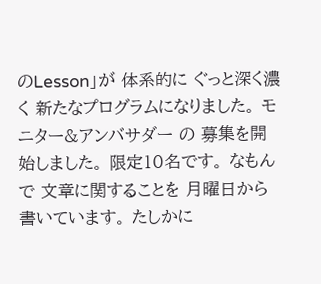のLesson」が 体系的に ぐっと深く濃く 新たなプログラムになりました。 モニター&アンバサダー の 募集を開始しました。 限定10名です。 なもんで 文章に関することを 月曜日から書いています。 たしかに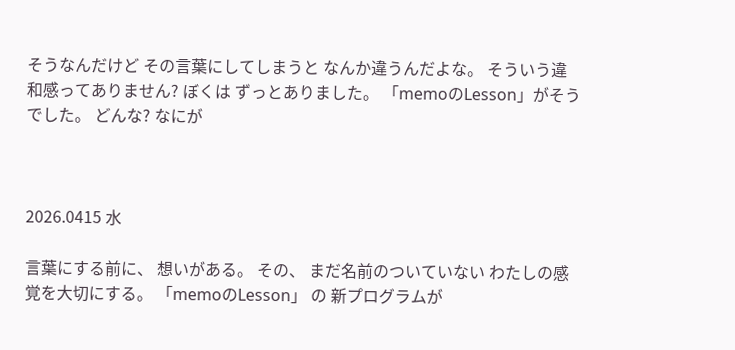そうなんだけど その言葉にしてしまうと なんか違うんだよな。 そういう違和感ってありません? ぼくは ずっとありました。 「memoのLesson」がそうでした。 どんな? なにが



2026.0415 水

言葉にする前に、 想いがある。 その、 まだ名前のついていない わたしの感覚を大切にする。 「memoのLesson」 の 新プログラムが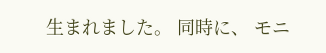生まれました。 同時に、 モニ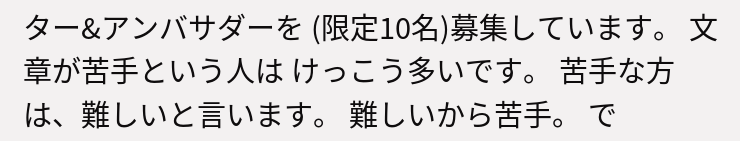ター&アンバサダーを (限定10名)募集しています。 文章が苦手という人は けっこう多いです。 苦手な方は、難しいと言います。 難しいから苦手。 で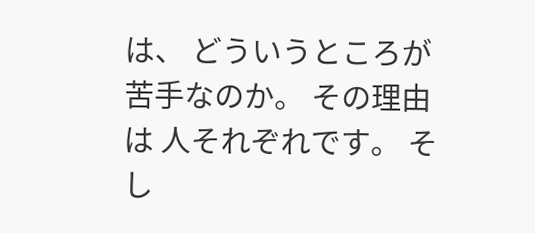は、 どういうところが苦手なのか。 その理由は 人それぞれです。 そし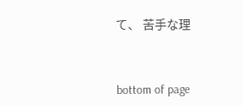て、 苦手な理



bottom of page